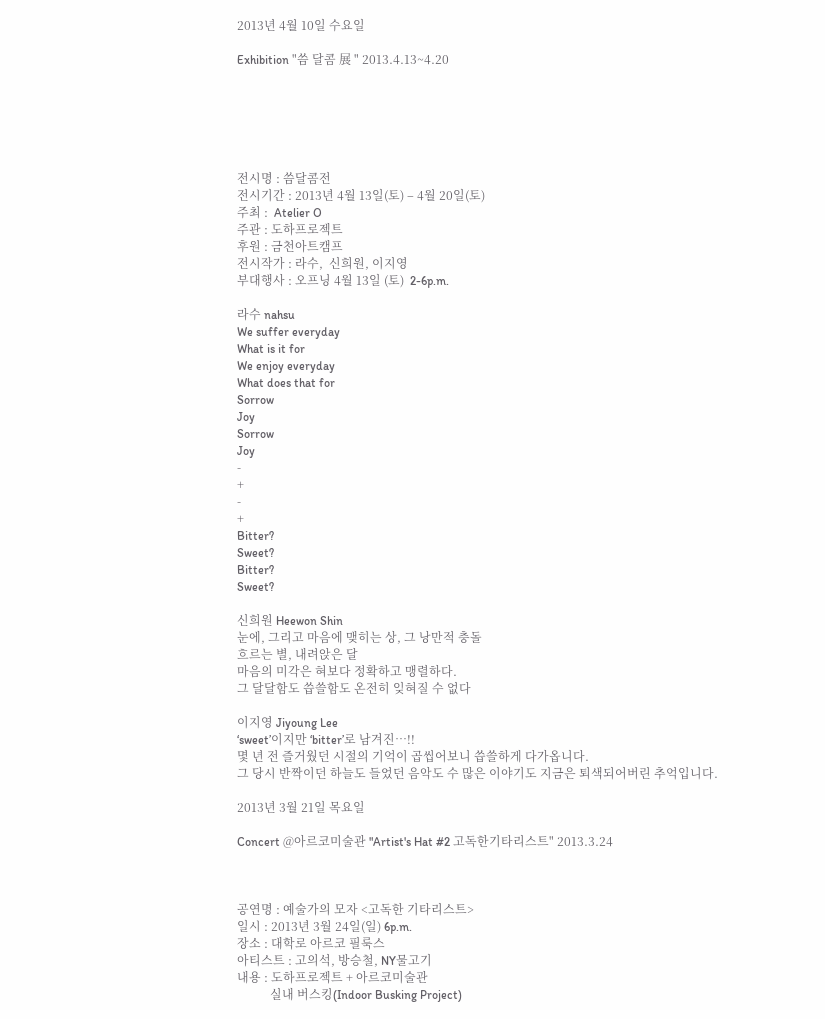2013년 4월 10일 수요일

Exhibition "씀 달콤 展 " 2013.4.13~4.20






전시명 : 씀달콤전
전시기간 : 2013년 4월 13일(토) – 4월 20일(토)
주최 :  Atelier O
주관 : 도하프로젝트
후원 : 금천아트캠프
전시작가 : 라수,  신희원, 이지영
부대행사 : 오프닝 4월 13일 (토)  2-6p.m.

라수 nahsu
We suffer everyday
What is it for
We enjoy everyday
What does that for
Sorrow
Joy
Sorrow
Joy
-
+
-
+
Bitter?
Sweet?
Bitter?
Sweet?

신희원 Heewon Shin
눈에, 그리고 마음에 맺히는 상, 그 낭만적 충돌
흐르는 별, 내려앉은 달
마음의 미각은 혀보다 정확하고 맹렬하다.
그 달달함도 씁쓸함도 온전히 잊혀질 수 없다

이지영 Jiyoung Lee
‘sweet’이지만 ‘bitter’로 남겨진…!!
몇 년 전 즐거웠던 시절의 기억이 곱씹어보니 씁쓸하게 다가옵니다.
그 당시 반짝이던 하늘도 들었던 음악도 수 많은 이야기도 지금은 퇴색되어버린 추억입니다.

2013년 3월 21일 목요일

Concert @아르코미술관 "Artist's Hat #2 고독한기타리스트" 2013.3.24



공연명 : 예술가의 모자 <고독한 기타리스트>
일시 : 2013년 3월 24일(일) 6p.m.
장소 : 대학로 아르코 필룩스
아티스트 : 고의석, 방승철, NY물고기
내용 : 도하프로젝트 + 아르코미술관
           실내 버스킹(Indoor Busking Project)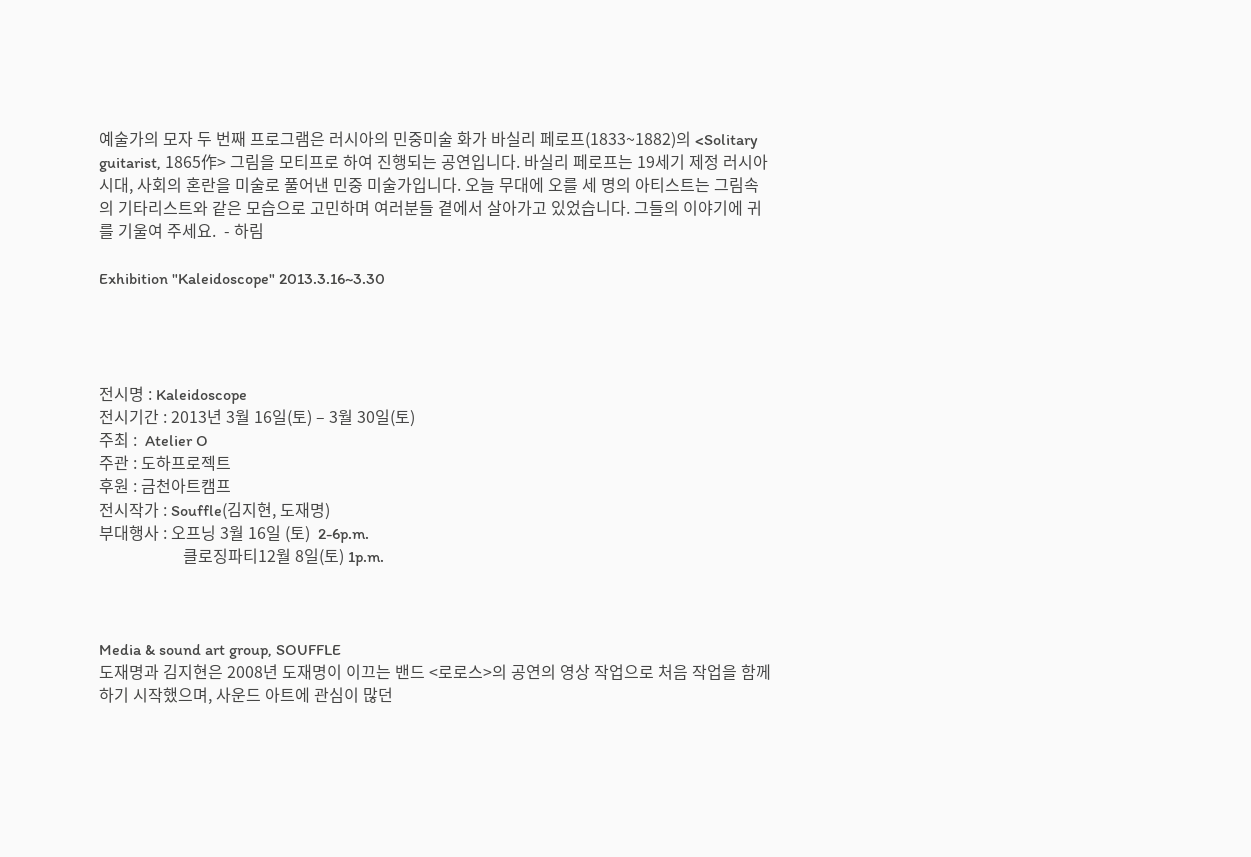예술가의 모자 두 번째 프로그램은 러시아의 민중미술 화가 바실리 페로프(1833~1882)의 <Solitary guitarist, 1865作> 그림을 모티프로 하여 진행되는 공연입니다. 바실리 페로프는 19세기 제정 러시아 시대, 사회의 혼란을 미술로 풀어낸 민중 미술가입니다. 오늘 무대에 오를 세 명의 아티스트는 그림속의 기타리스트와 같은 모습으로 고민하며 여러분들 곁에서 살아가고 있었습니다. 그들의 이야기에 귀를 기울여 주세요.  - 하림

Exhibition "Kaleidoscope" 2013.3.16~3.30




전시명 : Kaleidoscope
전시기간 : 2013년 3월 16일(토) – 3월 30일(토)
주최 :  Atelier O
주관 : 도하프로젝트
후원 : 금천아트캠프
전시작가 : Souffle(김지현, 도재명)
부대행사 : 오프닝 3월 16일 (토)  2-6p.m.
                     클로징파티12월 8일(토) 1p.m.



Media & sound art group, SOUFFLE
도재명과 김지현은 2008년 도재명이 이끄는 밴드 <로로스>의 공연의 영상 작업으로 처음 작업을 함께하기 시작했으며, 사운드 아트에 관심이 많던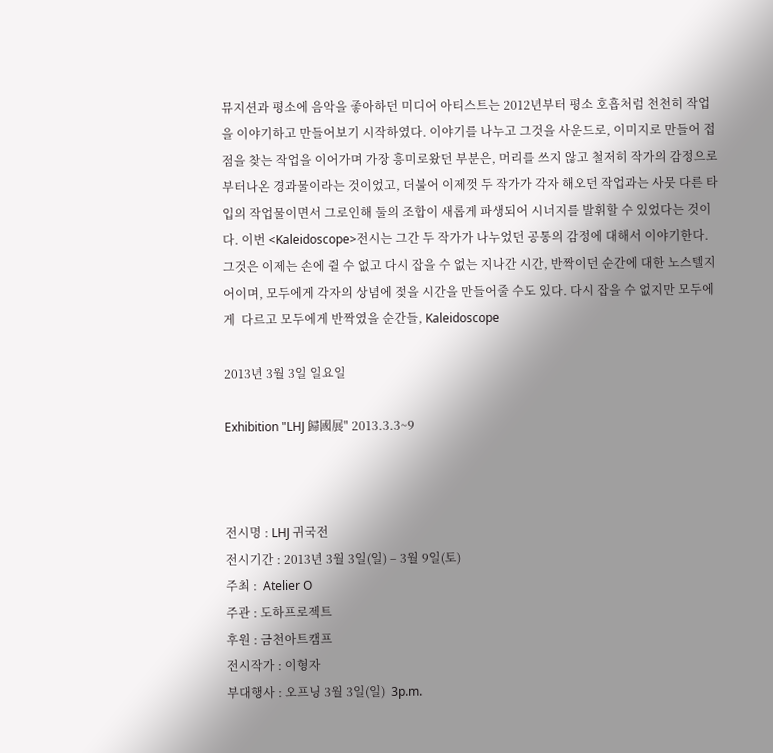뮤지션과 평소에 음악을 좋아하던 미디어 아티스트는 2012년부터 평소 호흡처럼 천천히 작업을 이야기하고 만들어보기 시작하였다. 이야기를 나누고 그것을 사운드로, 이미지로 만들어 접점을 찾는 작업을 이어가며 가장 흥미로왔던 부분은, 머리를 쓰지 않고 철저히 작가의 감정으로부터나온 경과물이라는 것이었고, 더불어 이제껏 두 작가가 각자 해오던 작업과는 사뭇 다른 타입의 작업물이면서 그로인해 둘의 조합이 새롭게 파생되어 시너지를 발휘할 수 있었다는 것이다. 이번 <Kaleidoscope>전시는 그간 두 작가가 나누었던 공통의 감정에 대해서 이야기한다. 그것은 이제는 손에 쥘 수 없고 다시 잡을 수 없는 지나간 시간, 반짝이던 순간에 대한 노스텔지어이며, 모두에게 각자의 상념에 젖을 시간을 만들어줄 수도 있다. 다시 잡을 수 없지만 모두에게  다르고 모두에게 반짝였을 순간들, Kaleidoscope

2013년 3월 3일 일요일

Exhibition "LHJ 歸國展" 2013.3.3~9



전시명 : LHJ 귀국전
전시기간 : 2013년 3월 3일(일) – 3월 9일(토)
주최 :  Atelier O
주관 : 도하프로젝트
후원 : 금천아트캠프
전시작가 : 이형자
부대행사 : 오프닝 3월 3일(일)  3p.m.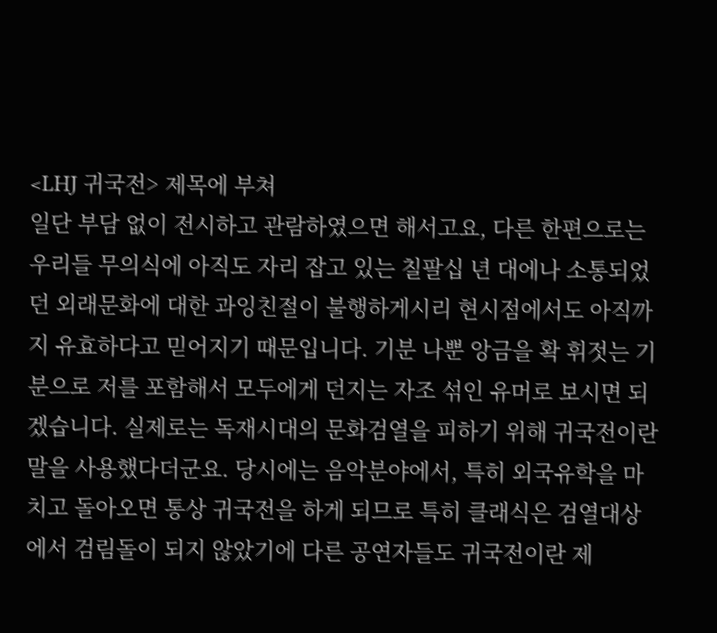<LHJ 귀국전> 제목에 부쳐
일단 부담 없이 전시하고 관람하였으면 해서고요, 다른 한편으로는 우리들 무의식에 아직도 자리 잡고 있는 칠팔십 년 대에나 소통되었던 외래문화에 대한 과잉친절이 불행하게시리 현시점에서도 아직까지 유효하다고 믿어지기 때문입니다. 기분 나뿐 앙금을 확 휘젓는 기분으로 저를 포함해서 모두에게 던지는 자조 섞인 유머로 보시면 되겠습니다. 실제로는 독재시대의 문화검열을 피하기 위해 귀국전이란 말을 사용했다더군요. 당시에는 음악분야에서, 특히 외국유학을 마치고 돌아오면 통상 귀국전을 하게 되므로 특히 클래식은 검열대상에서 검림돌이 되지 않았기에 다른 공연자들도 귀국전이란 제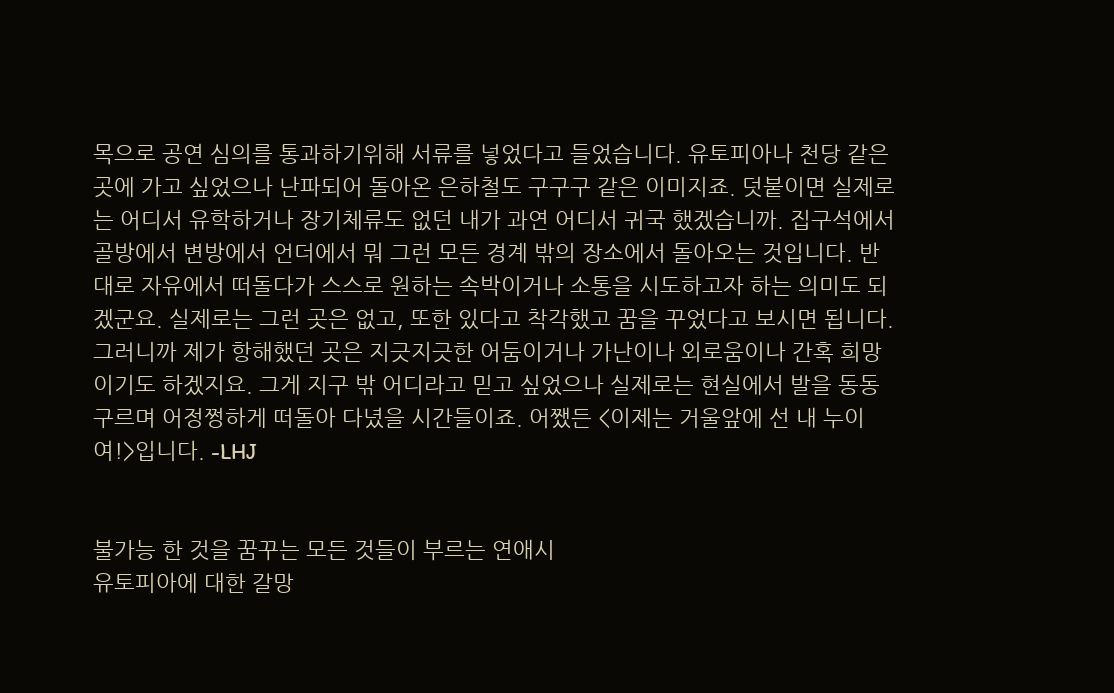목으로 공연 심의를 통과하기위해 서류를 넣었다고 들었습니다. 유토피아나 천당 같은 곳에 가고 싶었으나 난파되어 돌아온 은하철도 구구구 같은 이미지죠. 덧붙이면 실제로는 어디서 유학하거나 장기체류도 없던 내가 과연 어디서 귀국 했겠습니까. 집구석에서 골방에서 변방에서 언더에서 뭐 그런 모든 경계 밖의 장소에서 돌아오는 것입니다. 반대로 자유에서 떠돌다가 스스로 원하는 속박이거나 소통을 시도하고자 하는 의미도 되겠군요. 실제로는 그런 곳은 없고, 또한 있다고 착각했고 꿈을 꾸었다고 보시면 됩니다. 그러니까 제가 항해했던 곳은 지긋지긋한 어둠이거나 가난이나 외로움이나 간혹 희망이기도 하겠지요. 그게 지구 밖 어디라고 믿고 싶었으나 실제로는 현실에서 발을 동동 구르며 어정쩡하게 떠돌아 다녔을 시간들이죠. 어쨌든 <이제는 거울앞에 선 내 누이여!>입니다. -LHJ


불가능 한 것을 꿈꾸는 모든 것들이 부르는 연애시
유토피아에 대한 갈망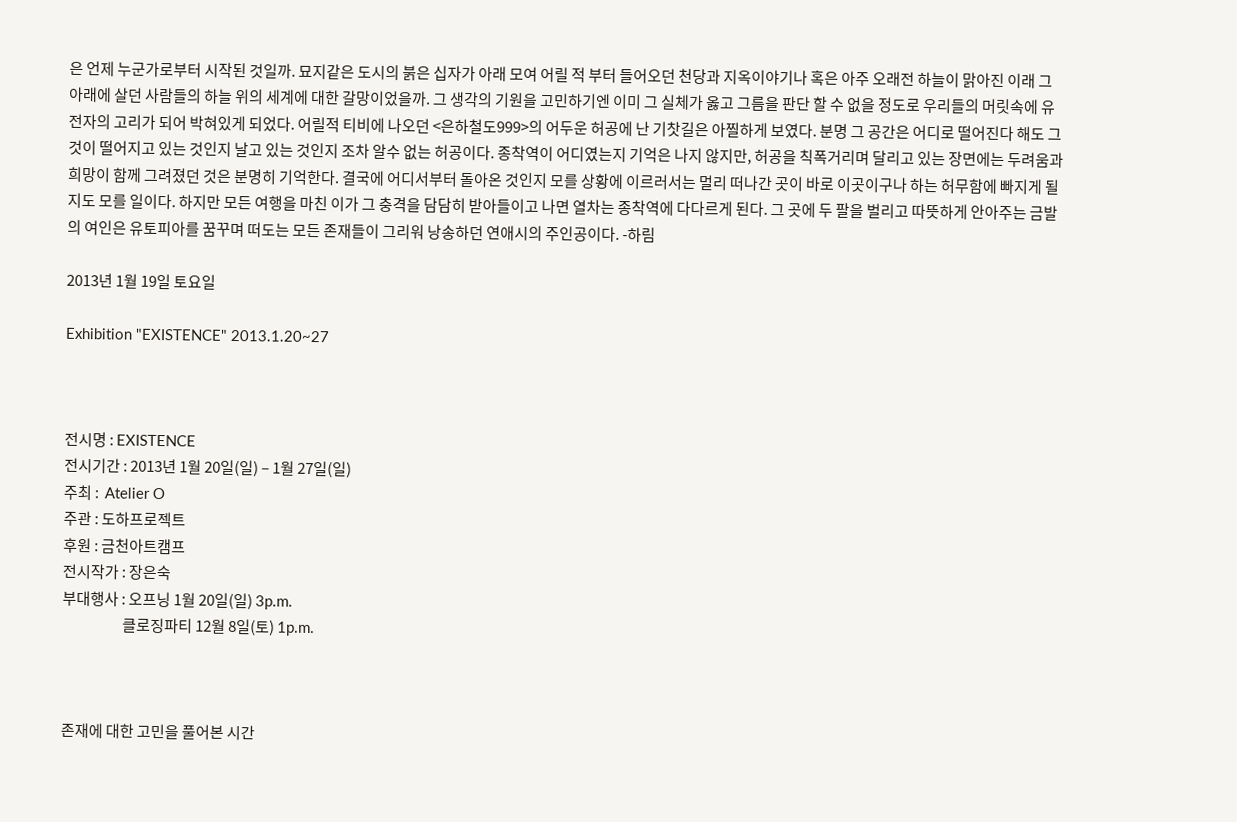은 언제 누군가로부터 시작된 것일까. 묘지같은 도시의 붉은 십자가 아래 모여 어릴 적 부터 들어오던 천당과 지옥이야기나 혹은 아주 오래전 하늘이 맑아진 이래 그 아래에 살던 사람들의 하늘 위의 세계에 대한 갈망이었을까. 그 생각의 기원을 고민하기엔 이미 그 실체가 옳고 그름을 판단 할 수 없을 정도로 우리들의 머릿속에 유전자의 고리가 되어 박혀있게 되었다. 어릴적 티비에 나오던 <은하철도999>의 어두운 허공에 난 기찻길은 아찔하게 보였다. 분명 그 공간은 어디로 떨어진다 해도 그것이 떨어지고 있는 것인지 날고 있는 것인지 조차 알수 없는 허공이다. 종착역이 어디였는지 기억은 나지 않지만, 허공을 칙폭거리며 달리고 있는 장면에는 두려움과 희망이 함께 그려졌던 것은 분명히 기억한다. 결국에 어디서부터 돌아온 것인지 모를 상황에 이르러서는 멀리 떠나간 곳이 바로 이곳이구나 하는 허무함에 빠지게 될지도 모를 일이다. 하지만 모든 여행을 마친 이가 그 충격을 담담히 받아들이고 나면 열차는 종착역에 다다르게 된다. 그 곳에 두 팔을 벌리고 따뜻하게 안아주는 금발의 여인은 유토피아를 꿈꾸며 떠도는 모든 존재들이 그리워 낭송하던 연애시의 주인공이다. -하림

2013년 1월 19일 토요일

Exhibition "EXISTENCE" 2013.1.20~27



전시명 : EXISTENCE
전시기간 : 2013년 1월 20일(일) – 1월 27일(일)
주최 :  Atelier O
주관 : 도하프로젝트
후원 : 금천아트캠프
전시작가 : 장은숙
부대행사 : 오프닝 1월 20일(일) 3p.m.
                    클로징파티 12월 8일(토) 1p.m.



존재에 대한 고민을 풀어본 시간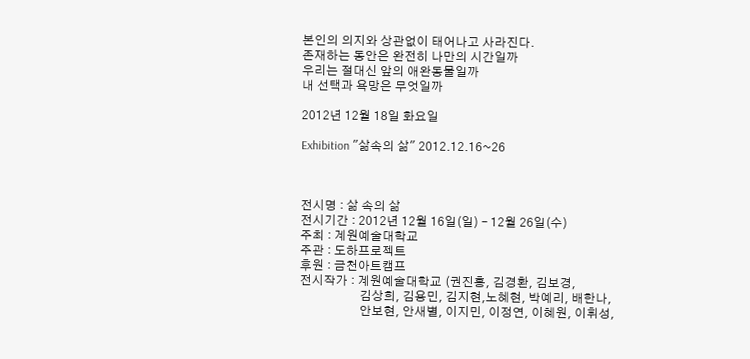본인의 의지와 상관없이 태어나고 사라진다.
존재하는 동안은 완전히 나만의 시간일까
우리는 절대신 앞의 애완동물일까
내 선택과 욕망은 무엇일까

2012년 12월 18일 화요일

Exhibition "삶속의 삶" 2012.12.16~26



전시명 : 삶 속의 삶
전시기간 : 2012년 12월 16일(일) – 12월 26일(수)
주최 : 계원예술대학교
주관 : 도하프로젝트
후원 : 금천아트캠프
전시작가 : 계원예술대학교 (권진홍, 김경환, 김보경,
                    김상희, 김용민, 김지현,노혜현, 박예리, 배한나,
                    안보현, 안새별, 이지민, 이정연, 이혜원, 이휘성,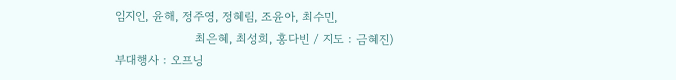임지인, 윤해, 정주영, 정혜림, 조윤아, 최수민,
                    최은혜, 최성희, 홍다빈 / 지도 : 금혜진)
부대행사 : 오프닝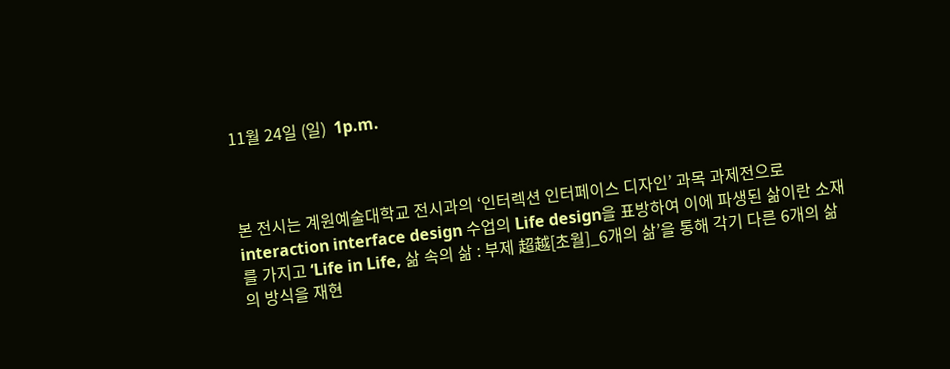11월 24일 (일)  1p.m.



본 전시는 계원예술대학교 전시과의 ‘인터렉션 인터페이스 디자인’ 과목 과제전으로 interaction interface design 수업의 Life design을 표방하여 이에 파생된 삶이란 소재를 가지고 ‘Life in Life, 삶 속의 삶 : 부제 超越[초월]_6개의 삶’을 통해 각기 다른 6개의 삶의 방식을 재현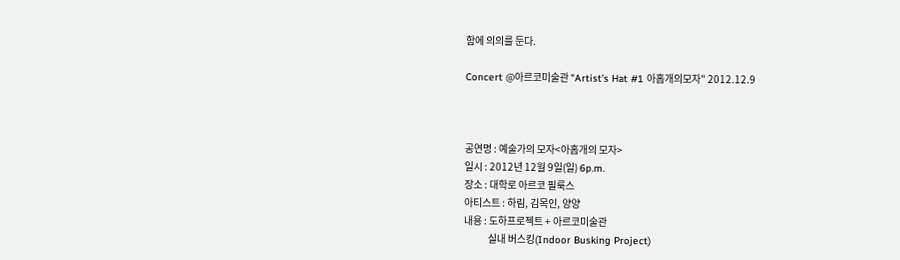함에 의의를 둔다.

Concert @아르코미술관 "Artist's Hat #1 아홉개의모자" 2012.12.9



공연명 : 예술가의 모자<아홉개의 모자>
일시 : 2012년 12월 9일(일) 6p.m.
장소 : 대학로 아르코 필룩스
아티스트 : 하림, 김목인, 양양
내용 : 도하프로젝트 + 아르코미술관
            실내 버스킹(Indoor Busking Project)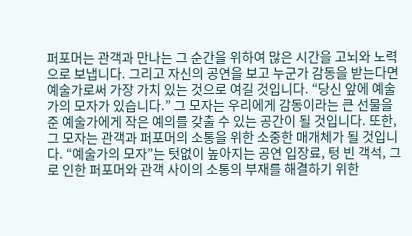퍼포머는 관객과 만나는 그 순간을 위하여 많은 시간을 고뇌와 노력으로 보냅니다. 그리고 자신의 공연을 보고 누군가 감동을 받는다면 예술가로써 가장 가치 있는 것으로 여길 것입니다. “당신 앞에 예술가의 모자가 있습니다.” 그 모자는 우리에게 감동이라는 큰 선물을 준 예술가에게 작은 예의를 갖출 수 있는 공간이 될 것입니다. 또한, 그 모자는 관객과 퍼포머의 소통을 위한 소중한 매개체가 될 것입니다. “예술가의 모자”는 텃없이 높아지는 공연 입장료, 텅 빈 객석, 그로 인한 퍼포머와 관객 사이의 소통의 부재를 해결하기 위한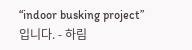“indoor busking project”입니다. - 하림